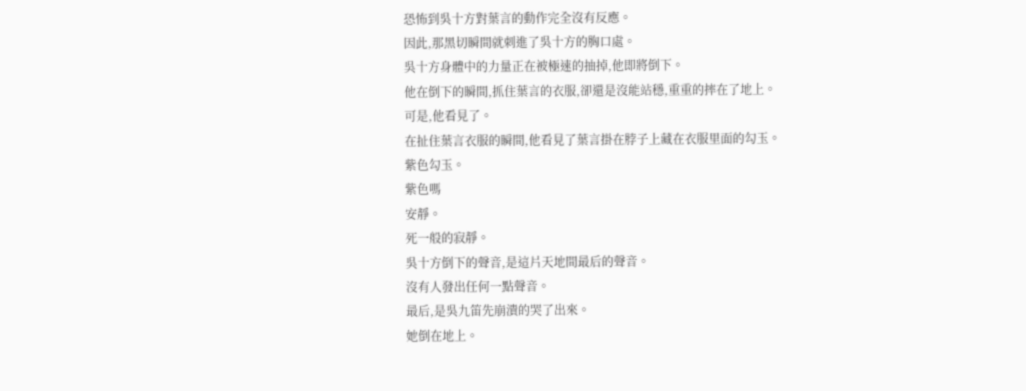恐怖到吳十方對葉言的動作完全沒有反應。
因此,那黑切瞬間就刺進了吳十方的胸口處。
吳十方身體中的力量正在被極速的抽掉,他即將倒下。
他在倒下的瞬間,抓住葉言的衣服,卻還是沒能站穩,重重的摔在了地上。
可是,他看見了。
在扯住葉言衣服的瞬間,他看見了葉言掛在脖子上藏在衣服里面的勾玉。
紫色勾玉。
紫色嗎
安靜。
死一般的寂靜。
吳十方倒下的聲音,是這片天地間最后的聲音。
沒有人發出任何一點聲音。
最后,是吳九笛先崩潰的哭了出來。
她倒在地上。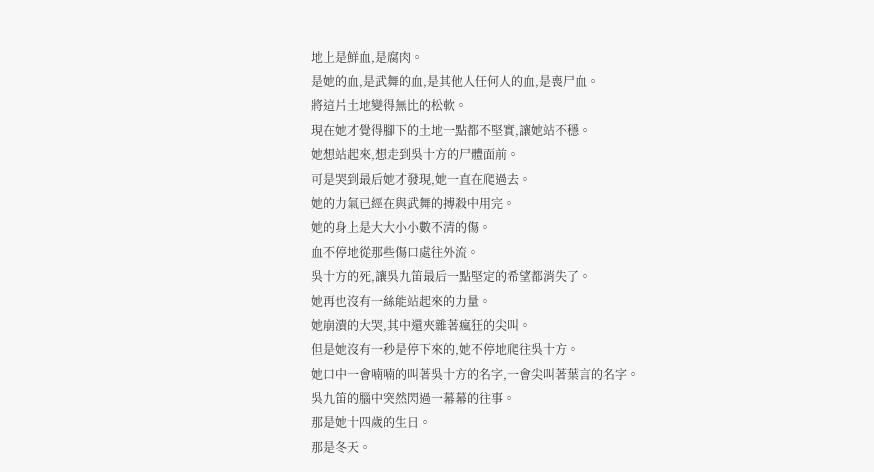地上是鮮血,是腐肉。
是她的血,是武舞的血,是其他人任何人的血,是喪尸血。
將這片土地變得無比的松軟。
現在她才覺得腳下的土地一點都不堅實,讓她站不穩。
她想站起來,想走到吳十方的尸體面前。
可是哭到最后她才發現,她一直在爬過去。
她的力氣已經在與武舞的搏殺中用完。
她的身上是大大小小數不清的傷。
血不停地從那些傷口處往外流。
吳十方的死,讓吳九笛最后一點堅定的希望都消失了。
她再也沒有一絲能站起來的力量。
她崩潰的大哭,其中還夾雜著瘋狂的尖叫。
但是她沒有一秒是停下來的,她不停地爬往吳十方。
她口中一會喃喃的叫著吳十方的名字,一會尖叫著葉言的名字。
吳九笛的腦中突然閃過一幕幕的往事。
那是她十四歲的生日。
那是冬天。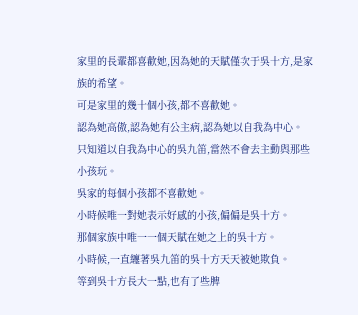家里的長輩都喜歡她,因為她的天賦僅次于吳十方,是家族的希望。
可是家里的幾十個小孩,都不喜歡她。
認為她高傲,認為她有公主病,認為她以自我為中心。
只知道以自我為中心的吳九笛,當然不會去主動與那些小孩玩。
吳家的每個小孩都不喜歡她。
小時候唯一對她表示好感的小孩,偏偏是吳十方。
那個家族中唯一一個天賦在她之上的吳十方。
小時候,一直纏著吳九笛的吳十方天天被她欺負。
等到吳十方長大一點,也有了些脾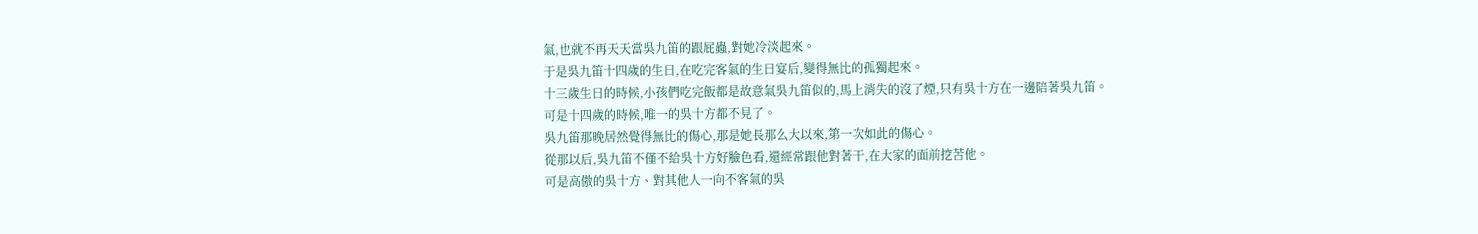氣,也就不再天天當吳九笛的跟屁蟲,對她冷淡起來。
于是吳九笛十四歲的生日,在吃完客氣的生日宴后,變得無比的孤獨起來。
十三歲生日的時候,小孩們吃完飯都是故意氣吳九笛似的,馬上消失的沒了煙,只有吳十方在一邊陪著吳九笛。
可是十四歲的時候,唯一的吳十方都不見了。
吳九笛那晚居然覺得無比的傷心,那是她長那么大以來,第一次如此的傷心。
從那以后,吳九笛不僅不給吳十方好臉色看,還經常跟他對著干,在大家的面前挖苦他。
可是高傲的吳十方、對其他人一向不客氣的吳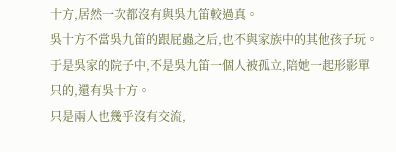十方,居然一次都沒有與吳九笛較過真。
吳十方不當吳九笛的跟屁蟲之后,也不與家族中的其他孩子玩。
于是吳家的院子中,不是吳九笛一個人被孤立,陪她一起形影單只的,還有吳十方。
只是兩人也幾乎沒有交流,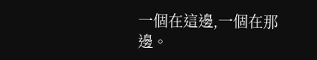一個在這邊,一個在那邊。